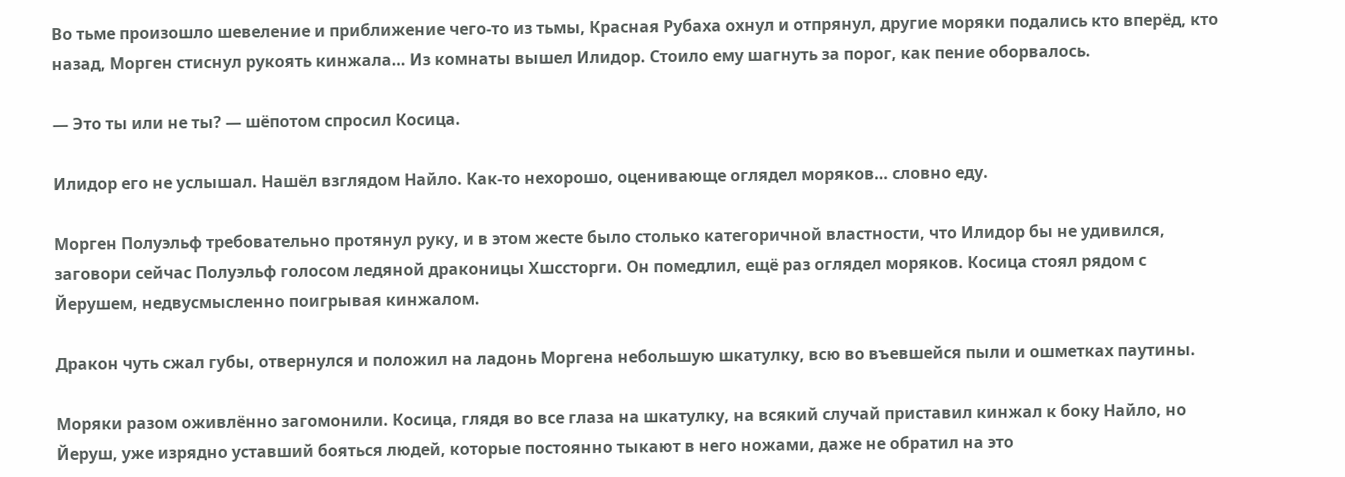Во тьме произошло шевеление и приближение чего-то из тьмы, Красная Рубаха охнул и отпрянул, другие моряки подались кто вперёд, кто назад, Морген стиснул рукоять кинжала… Из комнаты вышел Илидор. Стоило ему шагнуть за порог, как пение оборвалось.

— Это ты или не ты? — шёпотом спросил Косица.

Илидор его не услышал. Нашёл взглядом Найло. Как-то нехорошо, оценивающе оглядел моряков… словно еду.

Морген Полуэльф требовательно протянул руку, и в этом жесте было столько категоричной властности, что Илидор бы не удивился, заговори сейчас Полуэльф голосом ледяной драконицы Хшссторги. Он помедлил, ещё раз оглядел моряков. Косица стоял рядом с Йерушем, недвусмысленно поигрывая кинжалом.

Дракон чуть сжал губы, отвернулся и положил на ладонь Моргена небольшую шкатулку, всю во въевшейся пыли и ошметках паутины.

Моряки разом оживлённо загомонили. Косица, глядя во все глаза на шкатулку, на всякий случай приставил кинжал к боку Найло, но Йеруш, уже изрядно уставший бояться людей, которые постоянно тыкают в него ножами, даже не обратил на это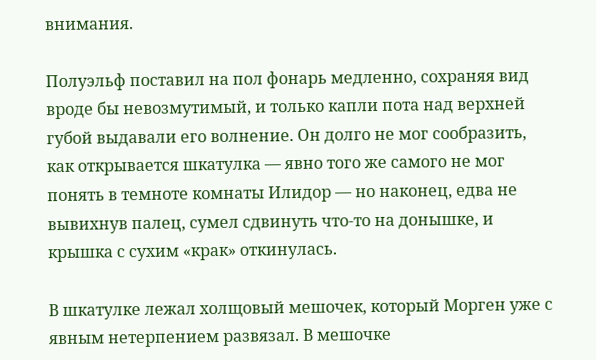внимания.

Полуэльф поставил на пол фонарь медленно, сохраняя вид вроде бы невозмутимый, и только капли пота над верхней губой выдавали его волнение. Он долго не мог сообразить, как открывается шкатулка — явно того же самого не мог понять в темноте комнаты Илидор — но наконец, едва не вывихнув палец, сумел сдвинуть что-то на донышке, и крышка с сухим «крак» откинулась.

В шкатулке лежал холщовый мешочек, который Морген уже с явным нетерпением развязал. В мешочке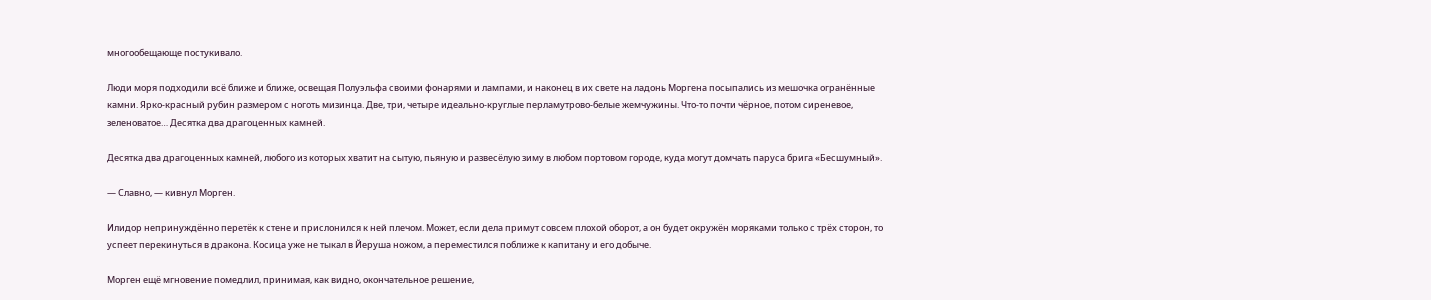многообещающе постукивало.

Люди моря подходили всё ближе и ближе, освещая Полуэльфа своими фонарями и лампами, и наконец в их свете на ладонь Моргена посыпались из мешочка огранённые камни. Ярко-красный рубин размером с ноготь мизинца. Две, три, четыре идеально-круглые перламутрово-белые жемчужины. Что-то почти чёрное, потом сиреневое, зеленоватое… Десятка два драгоценных камней.

Десятка два драгоценных камней, любого из которых хватит на сытую, пьяную и развесёлую зиму в любом портовом городе, куда могут домчать паруса брига «Бесшумный».

— Славно, — кивнул Морген.

Илидор непринуждённо перетёк к стене и прислонился к ней плечом. Может, если дела примут совсем плохой оборот, а он будет окружён моряками только с трёх сторон, то успеет перекинуться в дракона. Косица уже не тыкал в Йеруша ножом, а переместился поближе к капитану и его добыче.

Морген ещё мгновение помедлил, принимая, как видно, окончательное решение,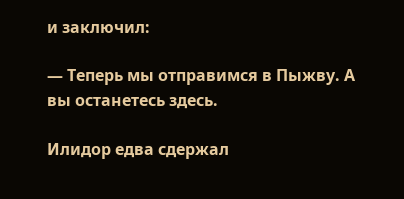и заключил:

— Теперь мы отправимся в Пыжву. А вы останетесь здесь.

Илидор едва сдержал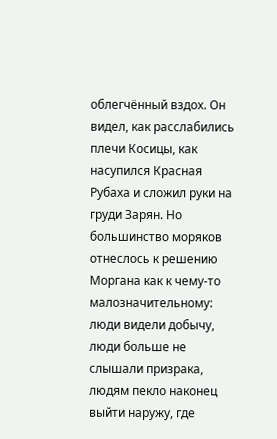облегчённый вздох. Он видел, как расслабились плечи Косицы, как насупился Красная Рубаха и сложил руки на груди Зарян. Но большинство моряков отнеслось к решению Моргана как к чему-то малозначительному: люди видели добычу, люди больше не слышали призрака, людям пекло наконец выйти наружу, где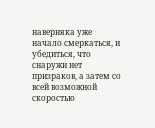наверняка уже начало смеркаться, и убедиться, что снаружи нет призраков, а затем со всей возможной скоростью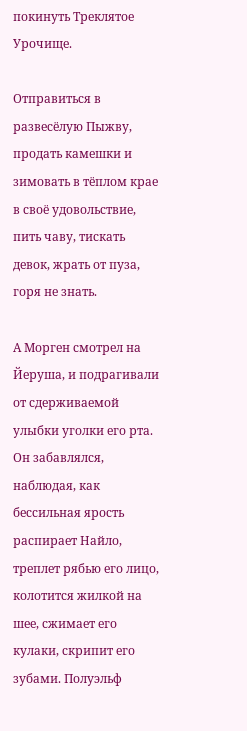покинуть Треклятое Урочище.

Отправиться в развесёлую Пыжву, продать камешки и зимовать в тёплом крае в своё удовольствие, пить чаву, тискать девок, жрать от пуза, горя не знать.

А Морген смотрел на Йеруша, и подрагивали от сдерживаемой улыбки уголки его рта. Он забавлялся, наблюдая, как бессильная ярость распирает Найло, треплет рябью его лицо, колотится жилкой на шее, сжимает его кулаки, скрипит его зубами. Полуэльф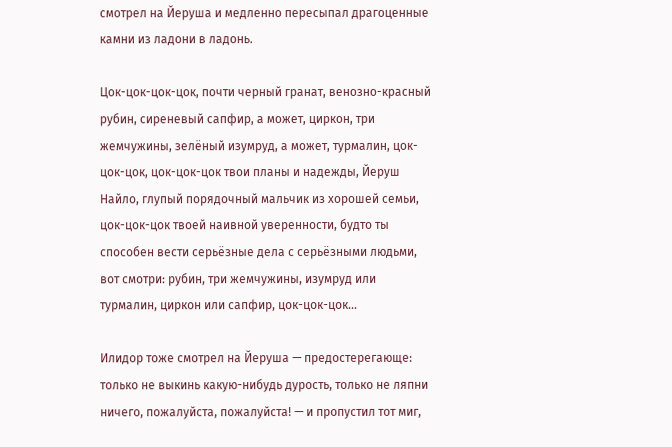смотрел на Йеруша и медленно пересыпал драгоценные камни из ладони в ладонь.

Цок-цок-цок-цок, почти черный гранат, венозно-красный рубин, сиреневый сапфир, а может, циркон, три жемчужины, зелёный изумруд, а может, турмалин, цок-цок-цок, цок-цок-цок твои планы и надежды, Йеруш Найло, глупый порядочный мальчик из хорошей семьи, цок-цок-цок твоей наивной уверенности, будто ты способен вести серьёзные дела с серьёзными людьми, вот смотри: рубин, три жемчужины, изумруд или турмалин, циркон или сапфир, цок-цок-цок…

Илидор тоже смотрел на Йеруша — предостерегающе: только не выкинь какую-нибудь дурость, только не ляпни ничего, пожалуйста, пожалуйста! — и пропустил тот миг,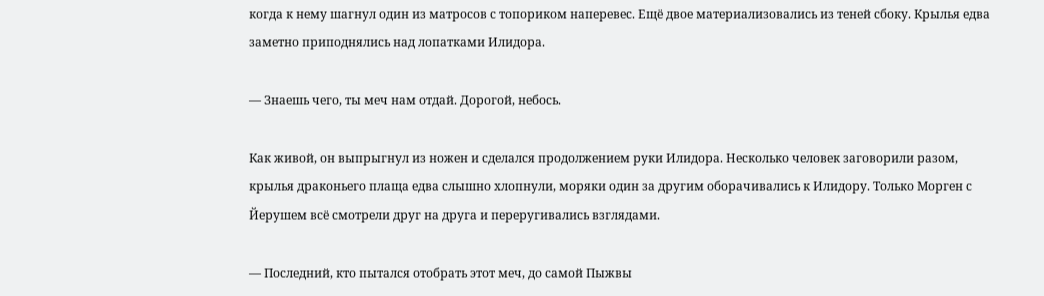когда к нему шагнул один из матросов с топориком наперевес. Ещё двое материализовались из теней сбоку. Крылья едва заметно приподнялись над лопатками Илидора.

— Знаешь чего, ты меч нам отдай. Дорогой, небось.

Как живой, он выпрыгнул из ножен и сделался продолжением руки Илидора. Несколько человек заговорили разом, крылья драконьего плаща едва слышно хлопнули, моряки один за другим оборачивались к Илидору. Только Морген с Йерушем всё смотрели друг на друга и переругивались взглядами.

— Последний, кто пытался отобрать этот меч, до самой Пыжвы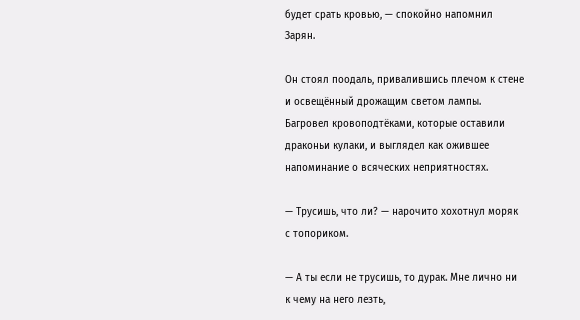будет срать кровью, — спокойно напомнил Зарян.

Он стоял поодаль, привалившись плечом к стене и освещённый дрожащим светом лампы. Багровел кровоподтёками, которые оставили драконьи кулаки, и выглядел как ожившее напоминание о всяческих неприятностях.

— Трусишь, что ли? — нарочито хохотнул моряк с топориком.

— А ты если не трусишь, то дурак. Мне лично ни к чему на него лезть,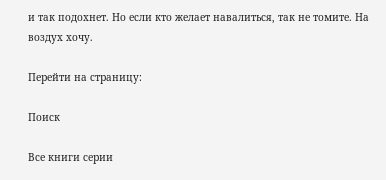и так подохнет. Но если кто желает навалиться, так не томите. На воздух хочу.

Перейти на страницу:

Поиск

Все книги серии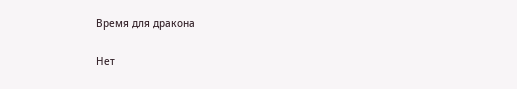Время для дракона

Нет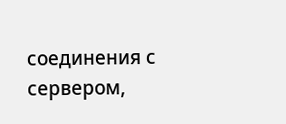соединения с сервером,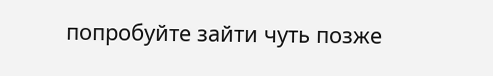попробуйте зайти чуть позже